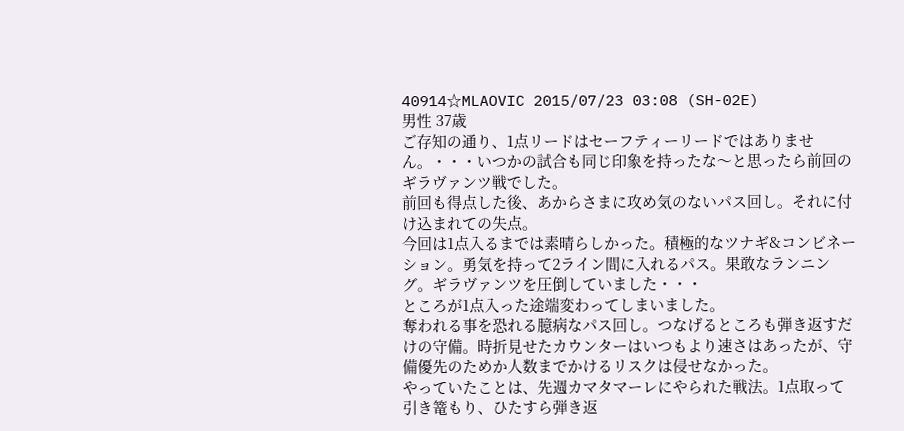40914☆MLAOVIC 2015/07/23 03:08 (SH-02E)
男性 37歳
ご存知の通り、1点リードはセーフティーリードではありません。・・・いつかの試合も同じ印象を持ったな〜と思ったら前回のギラヴァンツ戦でした。
前回も得点した後、あからさまに攻め気のないパス回し。それに付け込まれての失点。
今回は1点入るまでは素晴らしかった。積極的なツナギ&コンビネーション。勇気を持って2ライン間に入れるパス。果敢なランニング。ギラヴァンツを圧倒していました・・・
ところが1点入った途端変わってしまいました。
奪われる事を恐れる臆病なパス回し。つなげるところも弾き返すだけの守備。時折見せたカウンターはいつもより速さはあったが、守備優先のためか人数までかけるリスクは侵せなかった。
やっていたことは、先週カマタマーレにやられた戦法。1点取って引き篭もり、ひたすら弾き返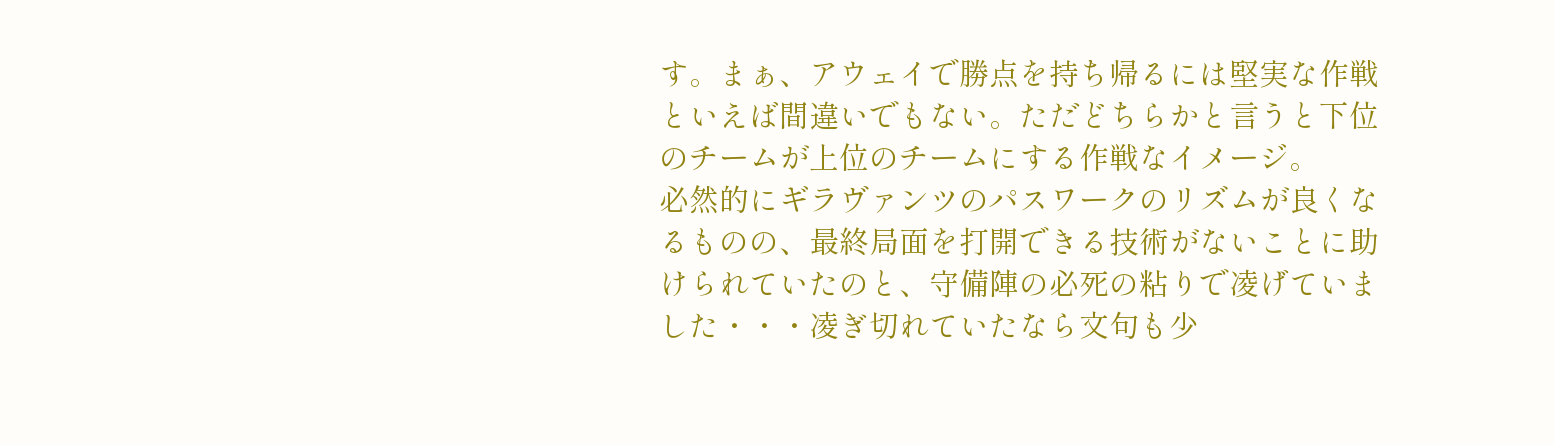す。まぁ、アウェイで勝点を持ち帰るには堅実な作戦といえば間違いでもない。ただどちらかと言うと下位のチームが上位のチームにする作戦なイメージ。
必然的にギラヴァンツのパスワークのリズムが良くなるものの、最終局面を打開できる技術がないことに助けられていたのと、守備陣の必死の粘りで凌げていました・・・凌ぎ切れていたなら文句も少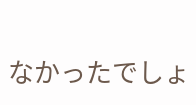なかったでしょ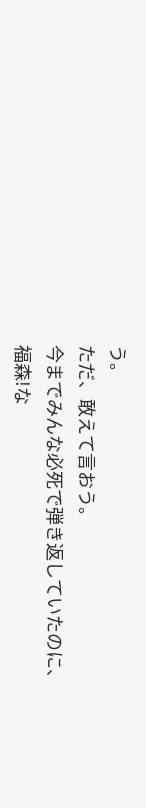う。
ただ、敢えて言おう。
今までみんな必死で弾き返していたのに、福森!な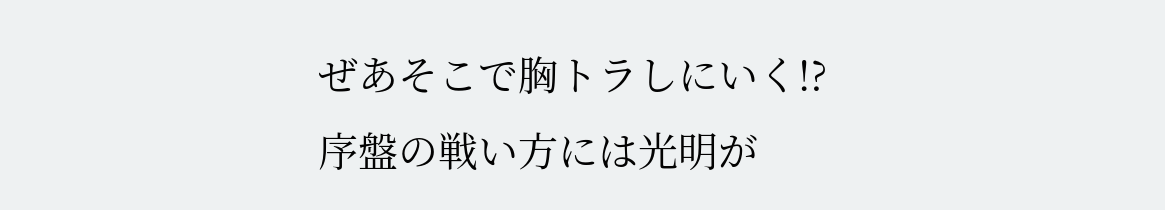ぜあそこで胸トラしにいく!?
序盤の戦い方には光明が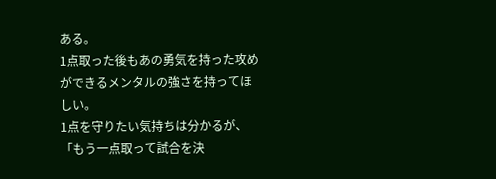ある。
1点取った後もあの勇気を持った攻めができるメンタルの強さを持ってほしい。
1点を守りたい気持ちは分かるが、「もう一点取って試合を決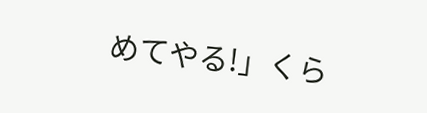めてやる!」くら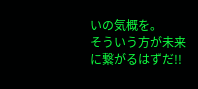いの気概を。
そういう方が未来に繋がるはずだ!!